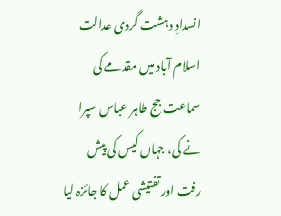انسدادِ دہشت گردی عدالت اسلام آباد میں مقدمے کی سماعت جج طاہر عباس سپرا نے کی، جہاں کیس کی پیش رفت اور تفتیشی عمل کا جائزہ لیا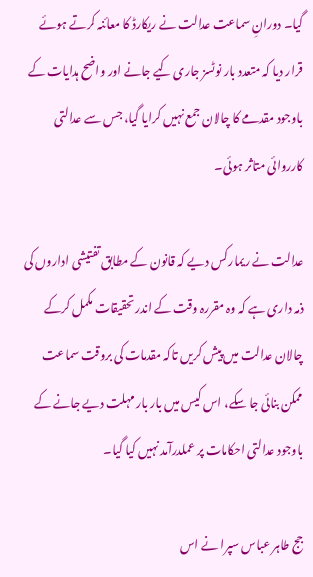گیا۔ دورانِ سماعت عدالت نے ریکارڈ کا معائنہ کرتے ہوئے قرار دیا کہ متعدد بار نوٹسز جاری کیے جانے اور واضح ہدایات کے باوجود مقدمے کا چالان جمع نہیں کرایا گیا، جس سے عدالتی کارروائی متاثر ہوئی۔

عدالت نے ریمارکس دیے کہ قانون کے مطابق تفتیشی اداروں کی ذمہ داری ہے کہ وہ مقررہ وقت کے اندر تحقیقات مکمل کرکے چالان عدالت میں پیش کریں تاکہ مقدمات کی بروقت سماعت ممکن بنائی جا سکے، اس کیس میں بار بار مہلت دیے جانے کے باوجود عدالتی احکامات پر عملدرآمد نہیں کیا گیا۔

جج طاہر عباس سپرا نے اس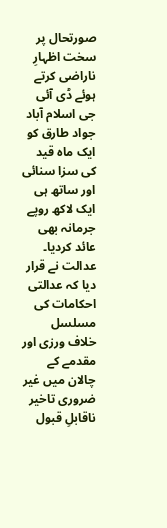صورتحال پر سخت اظہارِ ناراضی کرتے ہوئے ڈی آئی جی اسلام آباد جواد طارق کو ایک ماہ قید کی سزا سنائی اور ساتھ ہی ایک لاکھ روپے جرمانہ بھی عائد کردیا۔ عدالت نے قرار دیا کہ عدالتی احکامات کی مسلسل خلاف ورزی اور مقدمے کے چالان میں غیر ضروری تاخیر ناقابلِ قبول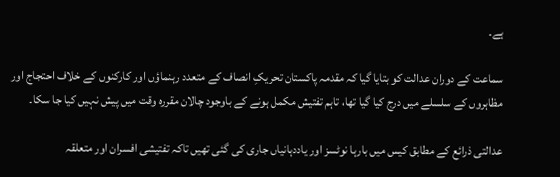ہے۔

سماعت کے دوران عدالت کو بتایا گیا کہ مقدمہ پاکستان تحریکِ انصاف کے متعدد رہنماؤں اور کارکنوں کے خلاف احتجاج اور مظاہروں کے سلسلے میں درج کیا گیا تھا، تاہم تفتیش مکمل ہونے کے باوجود چالان مقررہ وقت میں پیش نہیں کیا جا سکا۔

عدالتی ذرائع کے مطابق کیس میں بارہا نوٹسز اور یاددہانیاں جاری کی گئی تھیں تاکہ تفتیشی افسران اور متعلقہ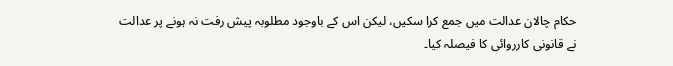حکام چالان عدالت میں جمع کرا سکیں، لیکن اس کے باوجود مطلوبہ پیش رفت نہ ہونے پر عدالت نے قانونی کارروائی کا فیصلہ کیا۔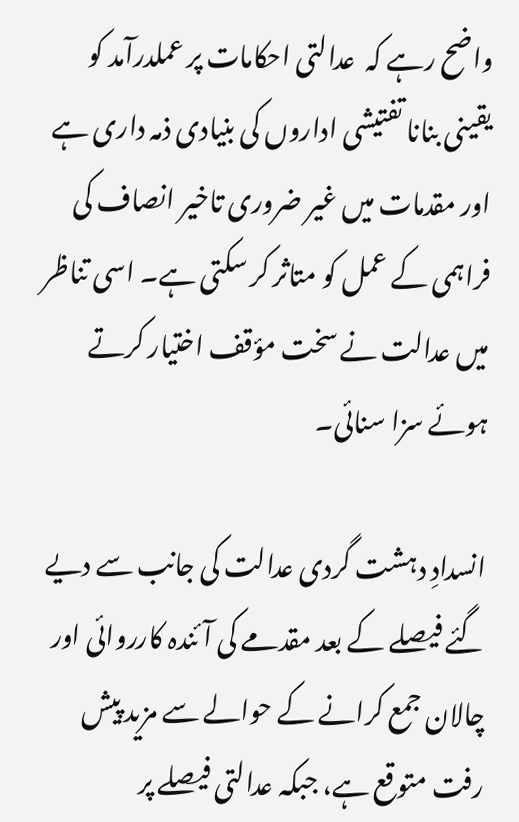واضح رہے کہ  عدالتی احکامات پر عملدرآمد کو یقینی بنانا تفتیشی اداروں کی بنیادی ذمہ داری ہے اور مقدمات میں غیر ضروری تاخیر انصاف کی فراہمی کے عمل کو متاثر کر سکتی ہے۔ اسی تناظر میں عدالت نے سخت مؤقف اختیار کرتے ہوئے سزا سنائی۔

انسدادِ دہشت گردی عدالت کی جانب سے دیے گئے فیصلے کے بعد مقدمے کی آئندہ کارروائی اور چالان جمع کرانے کے حوالے سے مزید پیش رفت متوقع ہے، جبکہ عدالتی فیصلے پر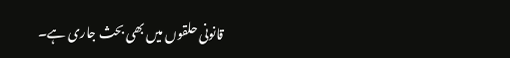قانونی حلقوں میں بھی بحث جاری ہے۔